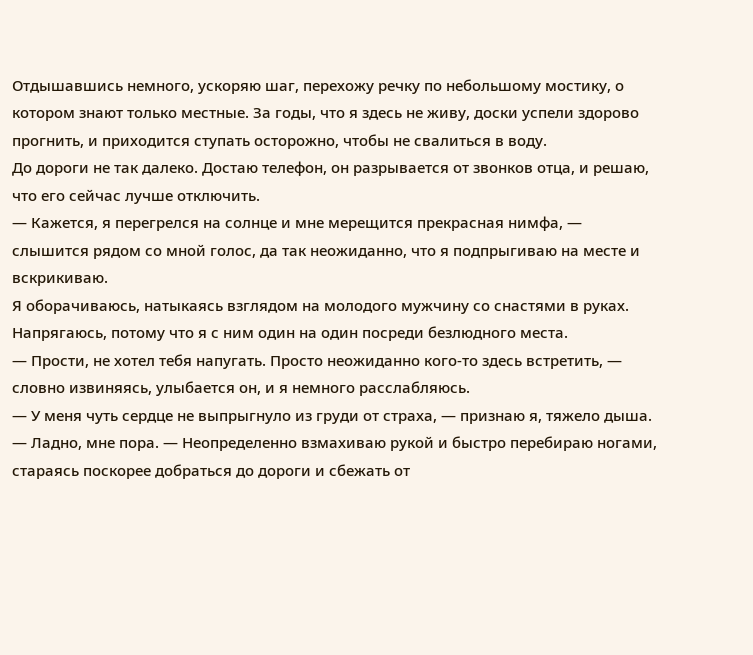Отдышавшись немного, ускоряю шаг, перехожу речку по небольшому мостику, о котором знают только местные. За годы, что я здесь не живу, доски успели здорово прогнить, и приходится ступать осторожно, чтобы не свалиться в воду.
До дороги не так далеко. Достаю телефон, он разрывается от звонков отца, и решаю, что его сейчас лучше отключить.
— Кажется, я перегрелся на солнце и мне мерещится прекрасная нимфа, — слышится рядом со мной голос, да так неожиданно, что я подпрыгиваю на месте и вскрикиваю.
Я оборачиваюсь, натыкаясь взглядом на молодого мужчину со снастями в руках. Напрягаюсь, потому что я с ним один на один посреди безлюдного места.
— Прости, не хотел тебя напугать. Просто неожиданно кого-то здесь встретить, — словно извиняясь, улыбается он, и я немного расслабляюсь.
— У меня чуть сердце не выпрыгнуло из груди от страха, — признаю я, тяжело дыша. — Ладно, мне пора. — Неопределенно взмахиваю рукой и быстро перебираю ногами, стараясь поскорее добраться до дороги и сбежать от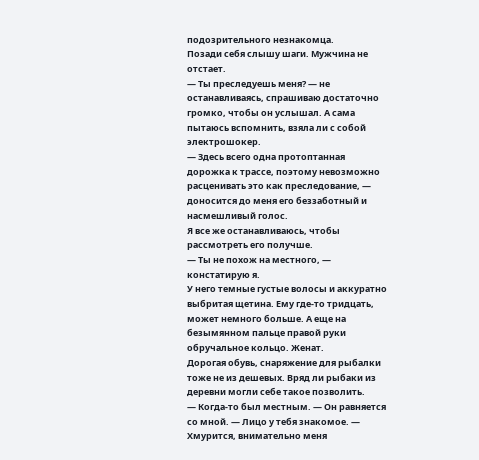подозрительного незнакомца.
Позади себя слышу шаги. Мужчина не отстает.
— Ты преследуешь меня? — не останавливаясь, спрашиваю достаточно громко, чтобы он услышал. А сама пытаюсь вспомнить, взяла ли с собой электрошокер.
— Здесь всего одна протоптанная дорожка к трассе, поэтому невозможно расценивать это как преследование, — доносится до меня его беззаботный и насмешливый голос.
Я все же останавливаюсь, чтобы рассмотреть его получше.
— Ты не похож на местного, — констатирую я.
У него темные густые волосы и аккуратно выбритая щетина. Ему где-то тридцать, может немного больше. А еще на безымянном пальце правой руки обручальное кольцо. Женат.
Дорогая обувь, снаряжение для рыбалки тоже не из дешевых. Вряд ли рыбаки из деревни могли себе такое позволить.
— Когда-то был местным. — Он равняется со мной. — Лицо у тебя знакомое. — Хмурится, внимательно меня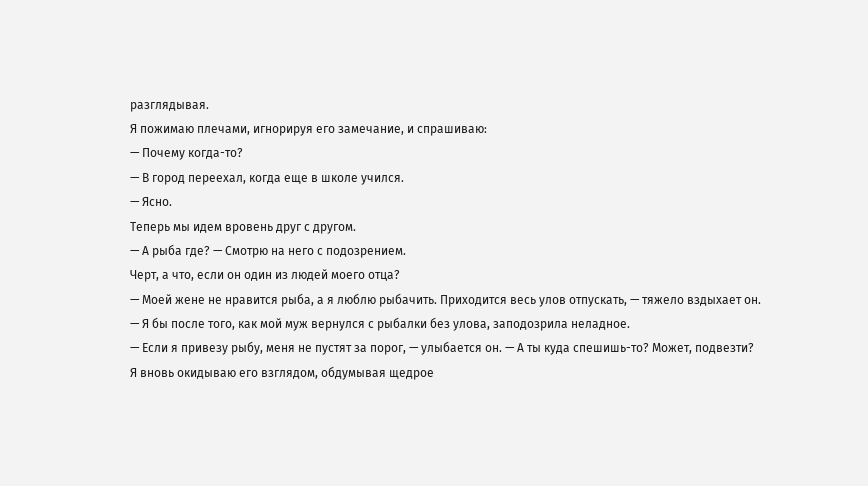разглядывая.
Я пожимаю плечами, игнорируя его замечание, и спрашиваю:
— Почему когда-то?
— В город переехал, когда еще в школе учился.
— Ясно.
Теперь мы идем вровень друг с другом.
— А рыба где? — Смотрю на него с подозрением.
Черт, а что, если он один из людей моего отца?
— Моей жене не нравится рыба, а я люблю рыбачить. Приходится весь улов отпускать, — тяжело вздыхает он.
— Я бы после того, как мой муж вернулся с рыбалки без улова, заподозрила неладное.
— Если я привезу рыбу, меня не пустят за порог, — улыбается он. — А ты куда спешишь-то? Может, подвезти?
Я вновь окидываю его взглядом, обдумывая щедрое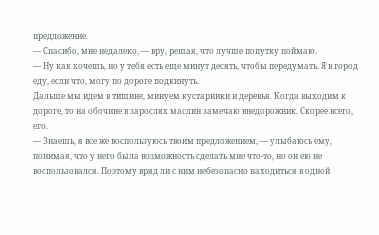предложение.
— Спасибо, мне недалеко, — вру, решая, что лучше попутку поймаю.
— Ну как хочешь, но у тебя есть еще минут десять, чтобы передумать. Я в город еду, если что, могу по дороге подкинуть.
Дальше мы идем в тишине, минуем кустарники и деревья. Когда выходим к дороге, то на обочине в зарослях маслин замечаю внедорожник. Скорее всего, его.
— Знаешь, я все же воспользуюсь твоим предложением, — улыбаюсь ему, понимая, что у него была возможность сделать мне что-то, но он ею не воспользовался. Поэтому вряд ли с ним небезопасно находиться в одной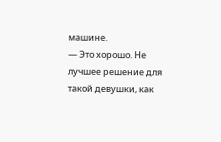машине.
— Это хорошо. Не лучшее решение для такой девушки, как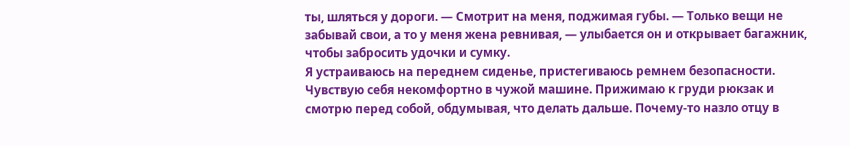ты, шляться у дороги. — Смотрит на меня, поджимая губы. — Только вещи не забывай свои, а то у меня жена ревнивая, — улыбается он и открывает багажник, чтобы забросить удочки и сумку.
Я устраиваюсь на переднем сиденье, пристегиваюсь ремнем безопасности. Чувствую себя некомфортно в чужой машине. Прижимаю к груди рюкзак и смотрю перед собой, обдумывая, что делать дальше. Почему-то назло отцу в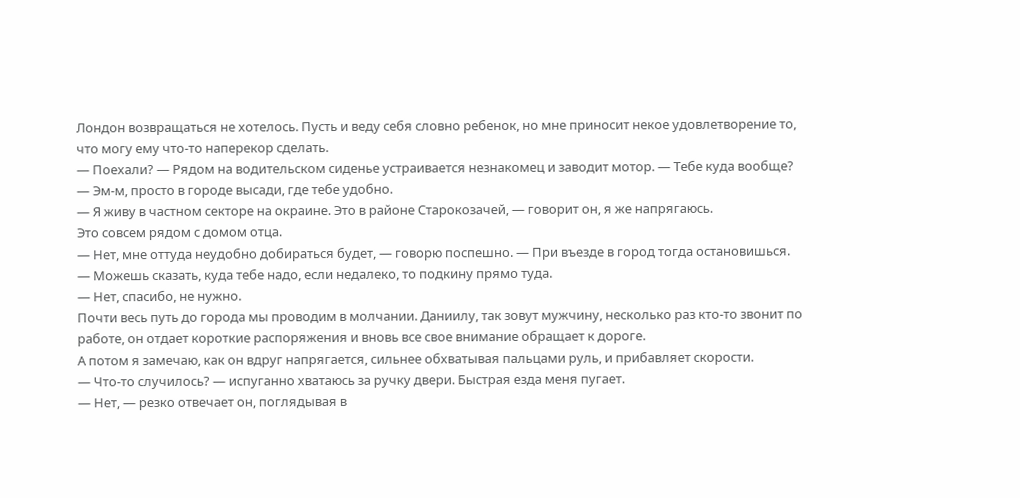Лондон возвращаться не хотелось. Пусть и веду себя словно ребенок, но мне приносит некое удовлетворение то, что могу ему что-то наперекор сделать.
— Поехали? — Рядом на водительском сиденье устраивается незнакомец и заводит мотор. — Тебе куда вообще?
— Эм-м, просто в городе высади, где тебе удобно.
— Я живу в частном секторе на окраине. Это в районе Старокозачей, — говорит он, я же напрягаюсь.
Это совсем рядом с домом отца.
— Нет, мне оттуда неудобно добираться будет, — говорю поспешно. — При въезде в город тогда остановишься.
— Можешь сказать, куда тебе надо, если недалеко, то подкину прямо туда.
— Нет, спасибо, не нужно.
Почти весь путь до города мы проводим в молчании. Даниилу, так зовут мужчину, несколько раз кто-то звонит по работе, он отдает короткие распоряжения и вновь все свое внимание обращает к дороге.
А потом я замечаю, как он вдруг напрягается, сильнее обхватывая пальцами руль, и прибавляет скорости.
— Что-то случилось? — испуганно хватаюсь за ручку двери. Быстрая езда меня пугает.
— Нет, — резко отвечает он, поглядывая в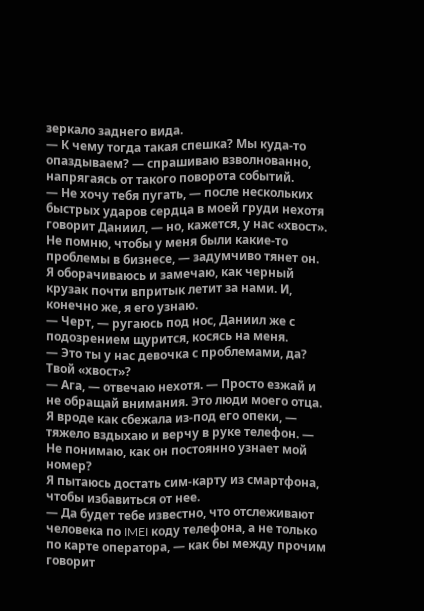зеркало заднего вида.
— К чему тогда такая спешка? Мы куда-то опаздываем? — спрашиваю взволнованно, напрягаясь от такого поворота событий.
— Не хочу тебя пугать, — после нескольких быстрых ударов сердца в моей груди нехотя говорит Даниил, — но, кажется, у нас «хвост». Не помню, чтобы у меня были какие-то проблемы в бизнесе, — задумчиво тянет он.
Я оборачиваюсь и замечаю, как черный крузак почти впритык летит за нами. И, конечно же, я его узнаю.
— Черт, — ругаюсь под нос, Даниил же с подозрением щурится, косясь на меня.
— Это ты у нас девочка с проблемами, да? Твой «хвост»?
— Ага, — отвечаю нехотя. — Просто езжай и не обращай внимания. Это люди моего отца. Я вроде как сбежала из-под его опеки, — тяжело вздыхаю и верчу в руке телефон. — Не понимаю, как он постоянно узнает мой номер?
Я пытаюсь достать сим-карту из смартфона, чтобы избавиться от нее.
— Да будет тебе известно, что отслеживают человека по IMEI коду телефона, а не только по карте оператора, — как бы между прочим говорит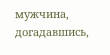мужчина, догадавшись,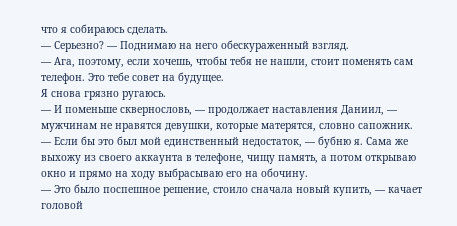что я собираюсь сделать.
— Серьезно? — Поднимаю на него обескураженный взгляд.
— Ага, поэтому, если хочешь, чтобы тебя не нашли, стоит поменять сам телефон. Это тебе совет на будущее.
Я снова грязно ругаюсь.
— И поменьше сквернословь, — продолжает наставления Даниил, — мужчинам не нравятся девушки, которые матерятся, словно сапожник.
— Если бы это был мой единственный недостаток, — бубню я. Сама же выхожу из своего аккаунта в телефоне, чищу память, а потом открываю окно и прямо на ходу выбрасываю его на обочину.
— Это было поспешное решение, стоило сначала новый купить, — качает головой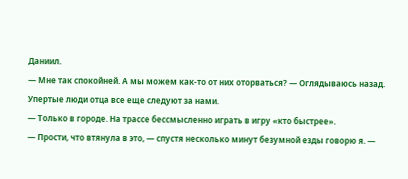Даниил.
— Мне так спокойней. А мы можем как-то от них оторваться? — Оглядываюсь назад. Упертые люди отца все еще следуют за нами.
— Только в городе. На трассе бессмысленно играть в игру «кто быстрее».
— Прости, что втянула в это, — спустя несколько минут безумной езды говорю я. —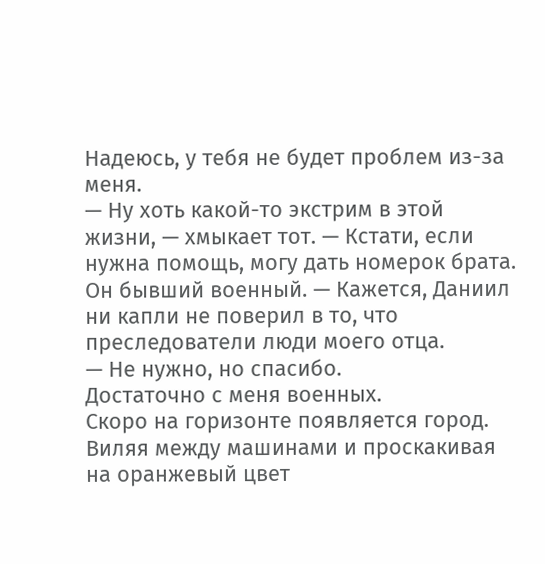Надеюсь, у тебя не будет проблем из-за меня.
— Ну хоть какой-то экстрим в этой жизни, — хмыкает тот. — Кстати, если нужна помощь, могу дать номерок брата. Он бывший военный. — Кажется, Даниил ни капли не поверил в то, что преследователи люди моего отца.
— Не нужно, но спасибо.
Достаточно с меня военных.
Скоро на горизонте появляется город. Виляя между машинами и проскакивая на оранжевый цвет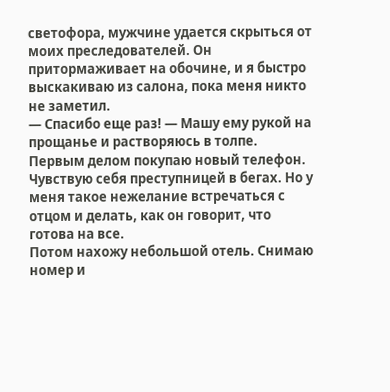светофора, мужчине удается скрыться от моих преследователей. Он притормаживает на обочине, и я быстро выскакиваю из салона, пока меня никто не заметил.
— Спасибо еще раз! — Машу ему рукой на прощанье и растворяюсь в толпе.
Первым делом покупаю новый телефон. Чувствую себя преступницей в бегах. Но у меня такое нежелание встречаться с отцом и делать, как он говорит, что готова на все.
Потом нахожу небольшой отель. Снимаю номер и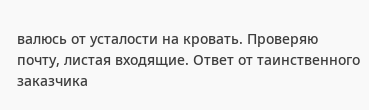валюсь от усталости на кровать. Проверяю почту, листая входящие. Ответ от таинственного заказчика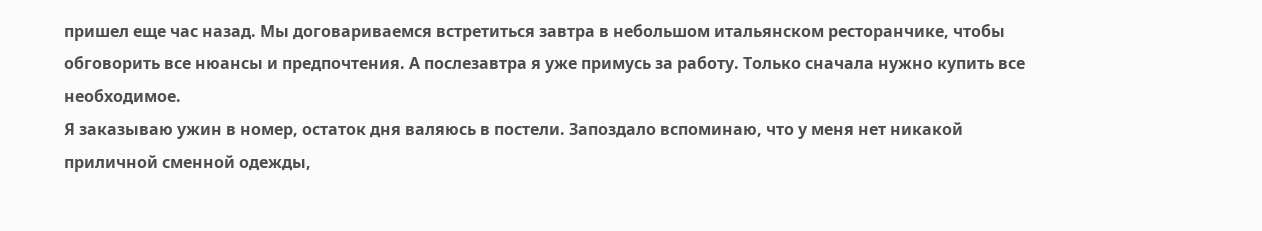пришел еще час назад. Мы договариваемся встретиться завтра в небольшом итальянском ресторанчике, чтобы обговорить все нюансы и предпочтения. А послезавтра я уже примусь за работу. Только сначала нужно купить все необходимое.
Я заказываю ужин в номер, остаток дня валяюсь в постели. Запоздало вспоминаю, что у меня нет никакой приличной сменной одежды,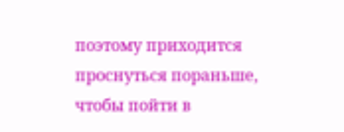поэтому приходится проснуться пораньше, чтобы пойти в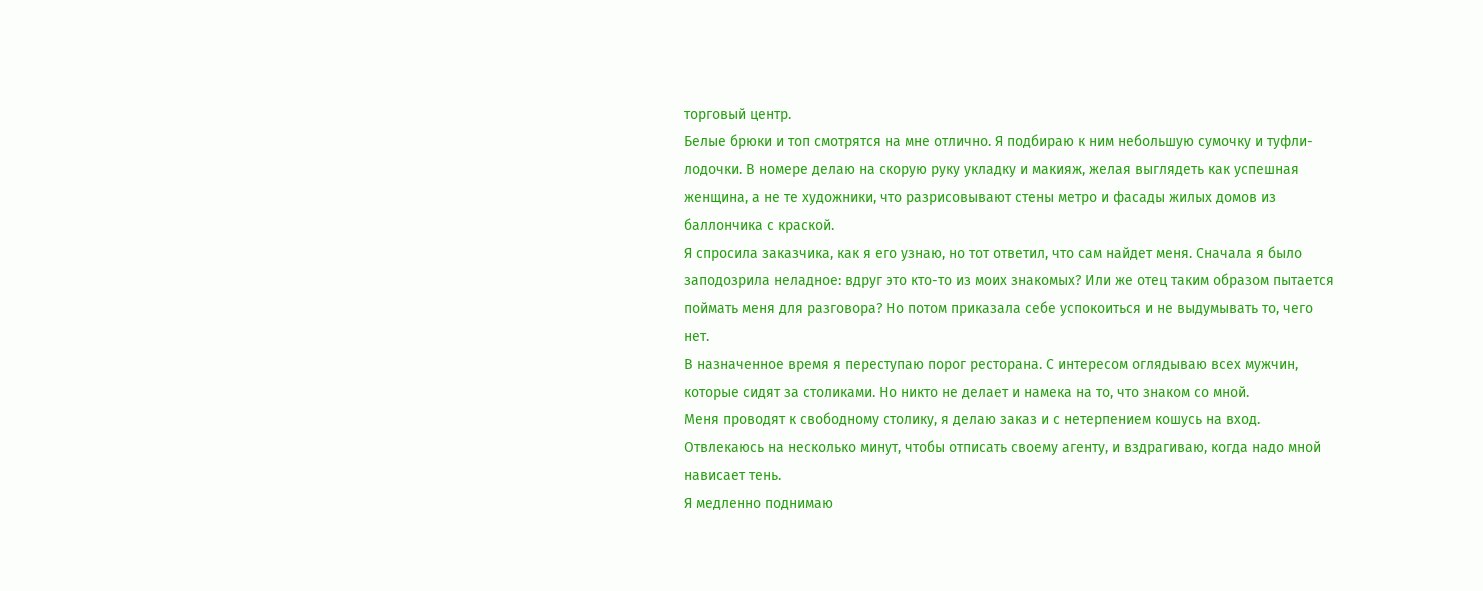торговый центр.
Белые брюки и топ смотрятся на мне отлично. Я подбираю к ним небольшую сумочку и туфли-лодочки. В номере делаю на скорую руку укладку и макияж, желая выглядеть как успешная женщина, а не те художники, что разрисовывают стены метро и фасады жилых домов из баллончика с краской.
Я спросила заказчика, как я его узнаю, но тот ответил, что сам найдет меня. Сначала я было заподозрила неладное: вдруг это кто-то из моих знакомых? Или же отец таким образом пытается поймать меня для разговора? Но потом приказала себе успокоиться и не выдумывать то, чего нет.
В назначенное время я переступаю порог ресторана. С интересом оглядываю всех мужчин, которые сидят за столиками. Но никто не делает и намека на то, что знаком со мной.
Меня проводят к свободному столику, я делаю заказ и с нетерпением кошусь на вход.
Отвлекаюсь на несколько минут, чтобы отписать своему агенту, и вздрагиваю, когда надо мной нависает тень.
Я медленно поднимаю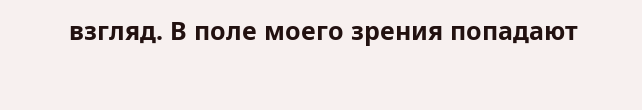взгляд. В поле моего зрения попадают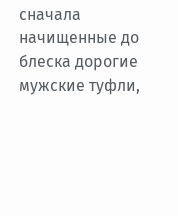сначала начищенные до блеска дорогие мужские туфли,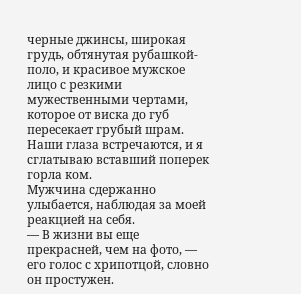черные джинсы, широкая грудь, обтянутая рубашкой-поло, и красивое мужское лицо с резкими мужественными чертами, которое от виска до губ пересекает грубый шрам.
Наши глаза встречаются, и я сглатываю вставший поперек горла ком.
Мужчина сдержанно улыбается, наблюдая за моей реакцией на себя.
— В жизни вы еще прекрасней, чем на фото, — его голос с хрипотцой, словно он простужен.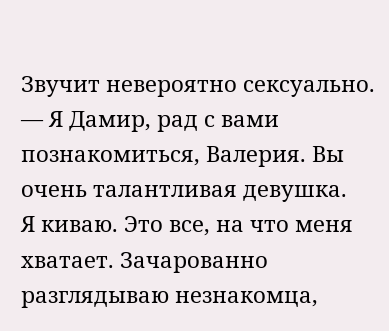Звучит невероятно сексуально. — Я Дамир, рад с вами познакомиться, Валерия. Вы очень талантливая девушка.
Я киваю. Это все, на что меня хватает. Зачарованно разглядываю незнакомца,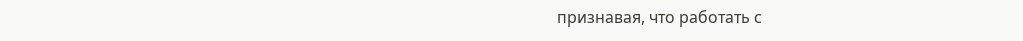признавая, что работать с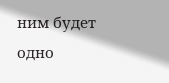ним будет одно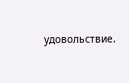удовольствие.